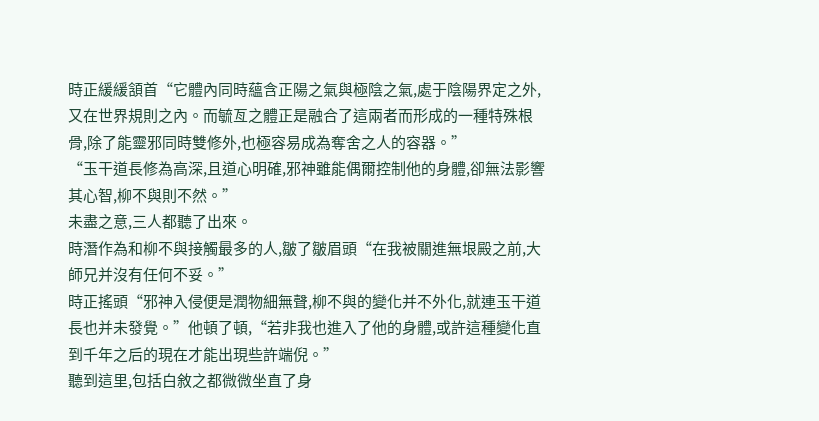時正緩緩頷首“它體內同時蘊含正陽之氣與極陰之氣,處于陰陽界定之外,又在世界規則之內。而毓亙之體正是融合了這兩者而形成的一種特殊根骨,除了能靈邪同時雙修外,也極容易成為奪舍之人的容器。”
“玉干道長修為高深,且道心明確,邪神雖能偶爾控制他的身體,卻無法影響其心智,柳不與則不然。”
未盡之意,三人都聽了出來。
時潛作為和柳不與接觸最多的人,皺了皺眉頭“在我被關進無垠殿之前,大師兄并沒有任何不妥。”
時正搖頭“邪神入侵便是潤物細無聲,柳不與的變化并不外化,就連玉干道長也并未發覺。”他頓了頓,“若非我也進入了他的身體,或許這種變化直到千年之后的現在才能出現些許端倪。”
聽到這里,包括白敘之都微微坐直了身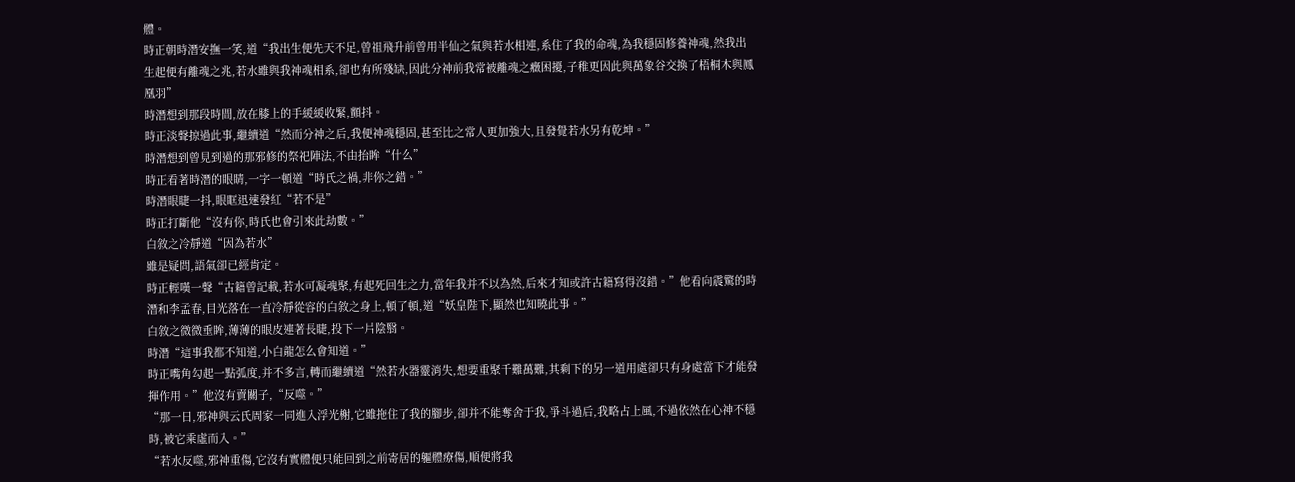體。
時正朝時潛安撫一笑,道“我出生便先天不足,曾祖飛升前曾用半仙之氣與若水相連,系住了我的命魂,為我穩固修養神魂,然我出生起便有離魂之兆,若水雖與我神魂相系,卻也有所殘缺,因此分神前我常被離魂之癥困擾,子稚更因此與萬象谷交換了梧桐木與鳳凰羽”
時潛想到那段時間,放在膝上的手緩緩收緊,顫抖。
時正淡聲掠過此事,繼續道“然而分神之后,我便神魂穩固,甚至比之常人更加強大,且發覺若水另有乾坤。”
時潛想到曾見到過的那邪修的祭祀陣法,不由抬眸“什么”
時正看著時潛的眼睛,一字一頓道“時氏之禍,非你之錯。”
時潛眼睫一抖,眼眶迅速發紅“若不是”
時正打斷他“沒有你,時氏也會引來此劫數。”
白敘之冷靜道“因為若水”
雖是疑問,語氣卻已經肯定。
時正輕嘆一聲“古籍曾記載,若水可凝魂聚,有起死回生之力,當年我并不以為然,后來才知或許古籍寫得沒錯。”他看向震驚的時潛和李孟春,目光落在一直冷靜從容的白敘之身上,頓了頓,道“妖皇陛下,顯然也知曉此事。”
白敘之微微垂眸,薄薄的眼皮連著長睫,投下一片陰翳。
時潛“這事我都不知道,小白龍怎么會知道。”
時正嘴角勾起一點弧度,并不多言,轉而繼續道“然若水器靈消失,想要重聚千難萬難,其剩下的另一道用處卻只有身處當下才能發揮作用。”他沒有賣關子,“反噬。”
“那一日,邪神與云氏周家一同進入浮光榭,它雖拖住了我的腳步,卻并不能奪舍于我,爭斗過后,我略占上風,不過依然在心神不穩時,被它乘虛而入。”
“若水反噬,邪神重傷,它沒有實體便只能回到之前寄居的軀體療傷,順便將我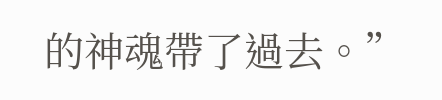的神魂帶了過去。”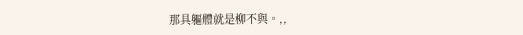那具軀體就是柳不與。,,